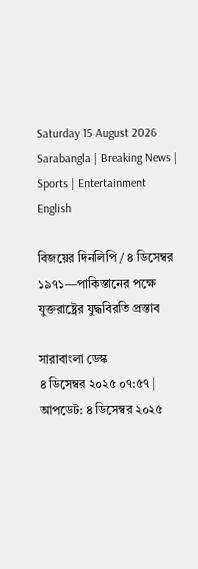Saturday 15 August 2026
Sarabangla | Breaking News | Sports | Entertainment
English

বিজয়ের দিনলিপি / ৪ ডিসেম্বর ১৯৭১—পাকিস্তানের পক্ষে যুক্তরাষ্ট্রের যুদ্ধবিরতি প্রস্তাব

সারাবাংলা ডেস্ক
৪ ডিসেম্বর ২০২৫ ০৭:৫৭ | আপডেট: ৪ ডিসেম্বর ২০২৫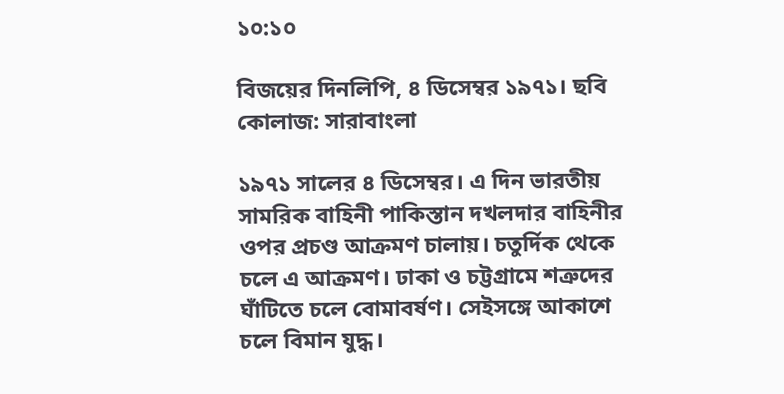১০:১০

বিজয়ের দিনলিপি, ৪ ডিসেম্বর ১৯৭১। ছবি কোলাজ: সারাবাংলা

১৯৭১ সালের ৪ ডিসেম্বর। এ দিন ভারতীয় সামরিক বাহিনী পাকিস্তান দখলদার বাহিনীর ওপর প্রচণ্ড আক্রমণ চালায়। চতুর্দিক থেকে চলে এ আক্রমণ। ঢাকা ও চট্টগ্রামে শত্রুদের ঘাঁটিতে চলে বোমাবর্ষণ। সেইসঙ্গে আকাশে চলে বিমান যুদ্ধ।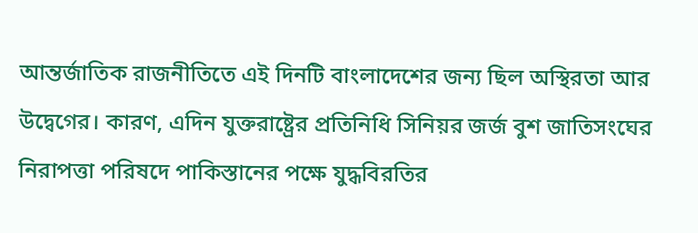আন্তর্জাতিক রাজনীতিতে এই দিনটি বাংলাদেশের জন্য ছিল অস্থিরতা আর উদ্বেগের। কারণ, এদিন যুক্তরাষ্ট্রের প্রতিনিধি সিনিয়র জর্জ বুশ জাতিসংঘের নিরাপত্তা পরিষদে পাকিস্তানের পক্ষে যুদ্ধবিরতির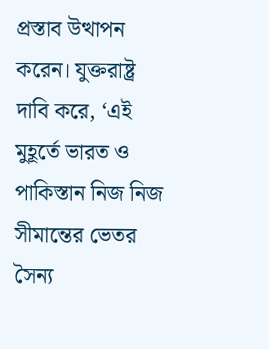প্রস্তাব উত্থাপন করেন। যুক্তরাষ্ট্র দাবি করে, ‘এই মুহূর্তে ভারত ও পাকিস্তান নিজ নিজ সীমান্তের ভেতর সৈন্য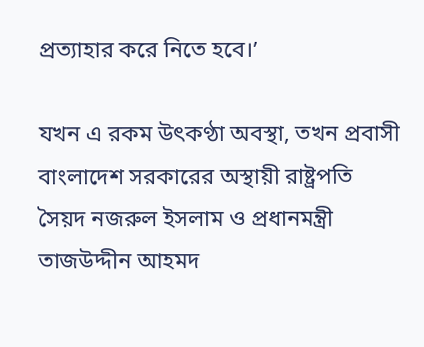প্রত্যাহার করে নিতে হবে।’

যখন এ রকম উৎকণ্ঠা অবস্থা, তখন প্রবাসী বাংলাদেশ সরকারের অস্থায়ী রাষ্ট্রপতি সৈয়দ নজরুল ইসলাম ও প্রধানমন্ত্রী তাজউদ্দীন আহমদ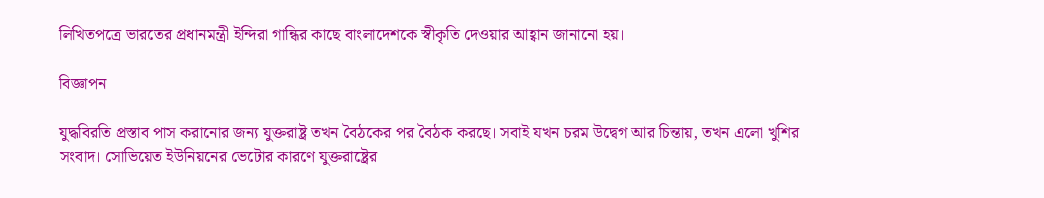লিখিতপত্রে ভারতের প্রধানমন্ত্রী ইন্দিরা গান্ধির কাছে বাংলাদেশকে স্বীকৃতি দেওয়ার আহ্বান জানানো হয়।

বিজ্ঞাপন

যুদ্ধবিরতি প্রস্তাব পাস করানোর জন্য যুক্তরাষ্ট্র তখন বৈঠকের পর বৈঠক করছে। সবাই যখন চরম উদ্বেগ আর চিন্তায়, তখন এলো খুশির সংবাদ। সোভিয়েত ইউনিয়নের ভেটোর কারণে যুক্তরাষ্ট্রের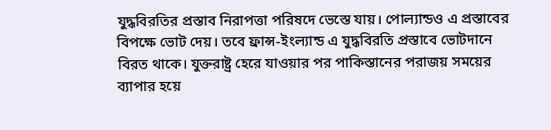যুদ্ধবিরতির প্রস্তাব নিরাপত্তা পরিষদে ভেস্তে যায়। পোল্যান্ডও এ প্রস্তাবের বিপক্ষে ভোট দেয়। তবে ফ্রান্স-ইংল্যান্ড এ যুদ্ধবিরতি প্রস্তাবে ভোটদানে বিরত থাকে। যুক্তরাষ্ট্র হেরে যাওয়ার পর পাকিস্তানের পরাজয় সময়ের ব্যাপার হয়ে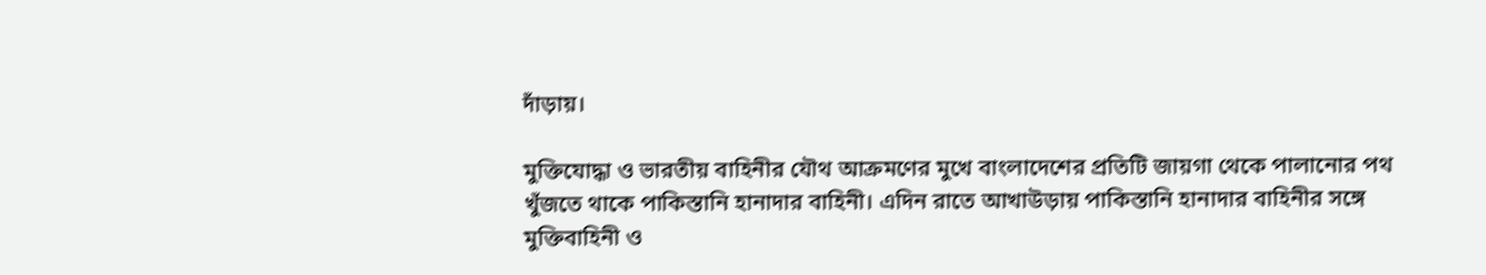দাঁড়ায়।

মুক্তিযোদ্ধা ও ভারতীয় বাহিনীর যৌথ আক্রমণের মুখে বাংলাদেশের প্রতিটি জায়গা থেকে পালানোর পথ খুঁজতে থাকে পাকিস্তানি হানাদার বাহিনী। এদিন রাতে আখাউড়ায় পাকিস্তানি হানাদার বাহিনীর সঙ্গে মুক্তিবাহিনী ও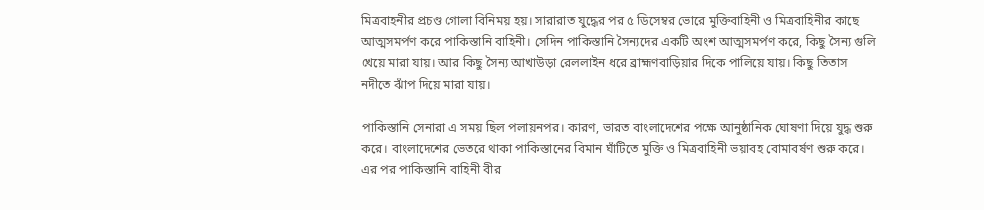মিত্রবাহনীর প্রচণ্ড গোলা বিনিময় হয়। সারারাত যুদ্ধের পর ৫ ডিসেম্বর ভোরে মুক্তিবাহিনী ও মিত্রবাহিনীর কাছে আত্মসমর্পণ করে পাকিস্তানি বাহিনী। সেদিন পাকিস্তানি সৈন্যদের একটি অংশ আত্মসমর্পণ করে, কিছু সৈন্য গুলি খেয়ে মারা যায়। আর কিছু সৈন্য আখাউড়া রেললাইন ধরে ব্রাহ্মণবাড়িয়ার দিকে পালিয়ে যায়। কিছু তিতাস নদীতে ঝাঁপ দিয়ে মারা যায়।

পাকিস্তানি সেনারা এ সময় ছিল পলায়নপর। কারণ, ভারত বাংলাদেশের পক্ষে আনুষ্ঠানিক ঘোষণা দিয়ে যুদ্ধ শুরু করে। বাংলাদেশের ভেতরে থাকা পাকিস্তানের বিমান ঘাঁটিতে মুক্তি ও মিত্রবাহিনী ভয়াবহ বোমাবর্ষণ শুরু করে। এর পর পাকিস্তানি বাহিনী বীর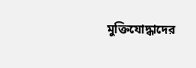মুক্তিযোদ্ধাদের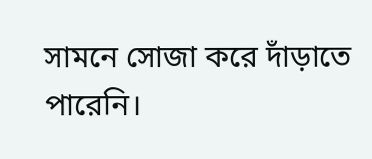সামনে সোজা করে দাঁড়াতে পারেনি।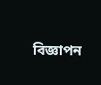বিজ্ঞাপন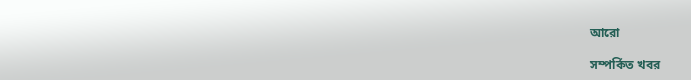আরো

সম্পর্কিত খবর